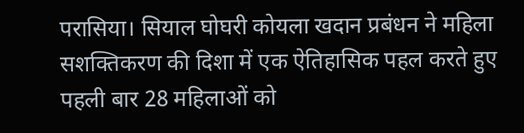परासिया। सियाल घोघरी कोयला खदान प्रबंधन ने महिला सशक्तिकरण की दिशा में एक ऐतिहासिक पहल करते हुए पहली बार 28 महिलाओं को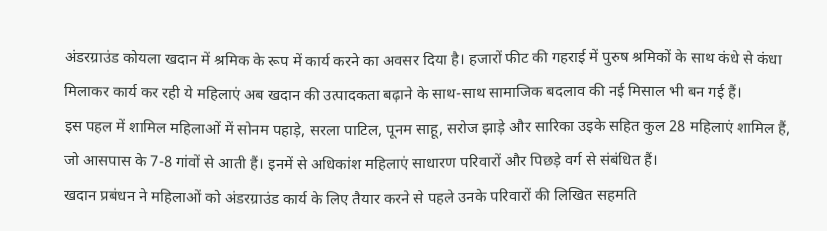अंडरग्राउंड कोयला खदान में श्रमिक के रूप में कार्य करने का अवसर दिया है। हजारों फीट की गहराई में पुरुष श्रमिकों के साथ कंधे से कंधा मिलाकर कार्य कर रही ये महिलाएं अब खदान की उत्पादकता बढ़ाने के साथ-साथ सामाजिक बदलाव की नई मिसाल भी बन गई हैं।
इस पहल में शामिल महिलाओं में सोनम पहाड़े, सरला पाटिल, पूनम साहू, सरोज झाड़े और सारिका उइके सहित कुल 28 महिलाएं शामिल हैं, जो आसपास के 7-8 गांवों से आती हैं। इनमें से अधिकांश महिलाएं साधारण परिवारों और पिछड़े वर्ग से संबंधित हैं।
खदान प्रबंधन ने महिलाओं को अंडरग्राउंड कार्य के लिए तैयार करने से पहले उनके परिवारों की लिखित सहमति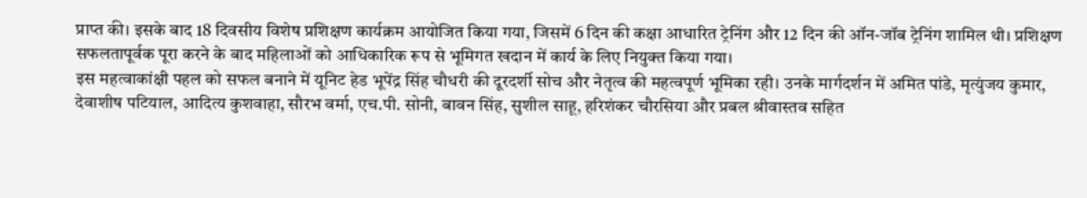प्राप्त की। इसके बाद 18 दिवसीय विशेष प्रशिक्षण कार्यक्रम आयोजित किया गया, जिसमें 6 दिन की कक्षा आधारित ट्रेनिंग और 12 दिन की ऑन-जॉब ट्रेनिंग शामिल थी। प्रशिक्षण सफलतापूर्वक पूरा करने के बाद महिलाओं को आधिकारिक रूप से भूमिगत खदान में कार्य के लिए नियुक्त किया गया।
इस महत्वाकांक्षी पहल को सफल बनाने में यूनिट हेड भूपेंद्र सिंह चौधरी की दूरदर्शी सोच और नेतृत्व की महत्वपूर्ण भूमिका रही। उनके मार्गदर्शन में अमित पांडे, मृत्युंजय कुमार, देवाशीष पटियाल, आदित्य कुशवाहा, सौरभ वर्मा, एच.पी. सोनी, बावन सिंह, सुशील साहू, हरिशंकर चौरसिया और प्रबल श्रीवास्तव सहित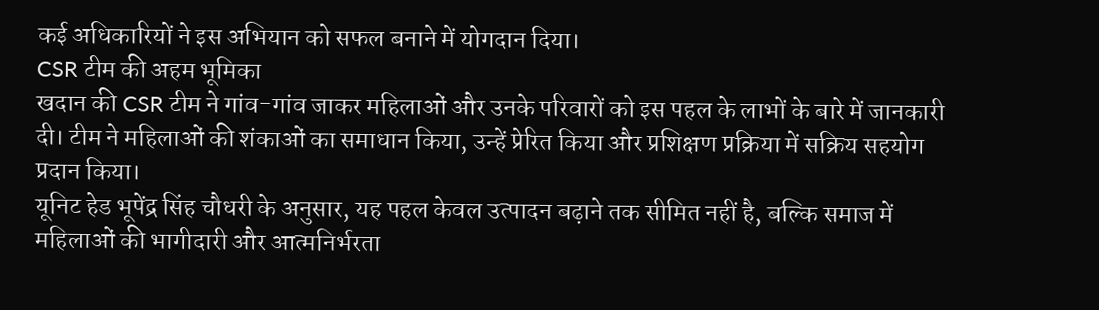कई अधिकारियों ने इस अभियान को सफल बनाने में योगदान दिया।
CSR टीम की अहम भूमिका
खदान की CSR टीम ने गांव-गांव जाकर महिलाओं और उनके परिवारों को इस पहल के लाभों के बारे में जानकारी दी। टीम ने महिलाओं की शंकाओं का समाधान किया, उन्हें प्रेरित किया और प्रशिक्षण प्रक्रिया में सक्रिय सहयोग प्रदान किया।
यूनिट हेड भूपेंद्र सिंह चौधरी के अनुसार, यह पहल केवल उत्पादन बढ़ाने तक सीमित नहीं है, बल्कि समाज में महिलाओं की भागीदारी और आत्मनिर्भरता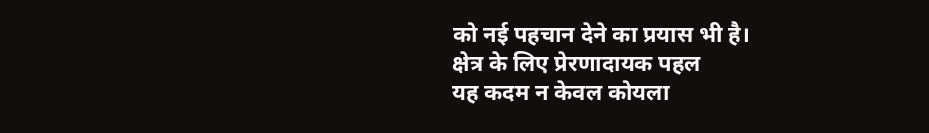को नई पहचान देने का प्रयास भी है।
क्षेत्र के लिए प्रेरणादायक पहल
यह कदम न केवल कोयला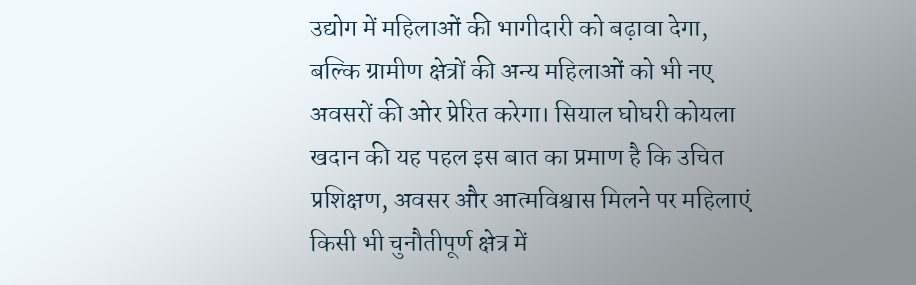उद्योग में महिलाओं की भागीदारी को बढ़ावा देगा, बल्कि ग्रामीण क्षेत्रों की अन्य महिलाओं को भी नए अवसरों की ओर प्रेरित करेगा। सियाल घोघरी कोयला खदान की यह पहल इस बात का प्रमाण है कि उचित प्रशिक्षण, अवसर और आत्मविश्वास मिलने पर महिलाएं किसी भी चुनौतीपूर्ण क्षेत्र में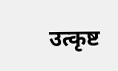उत्कृष्ट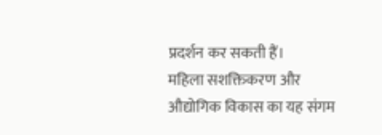प्रदर्शन कर सकती हैं।
महिला सशक्तिकरण और औद्योगिक विकास का यह संगम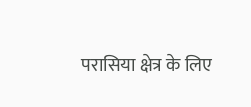परासिया क्षेत्र के लिए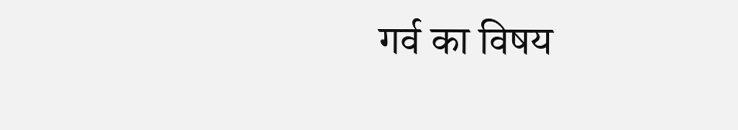गर्व का विषय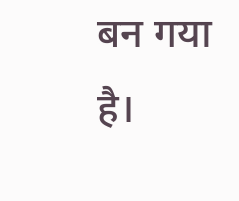बन गया है।